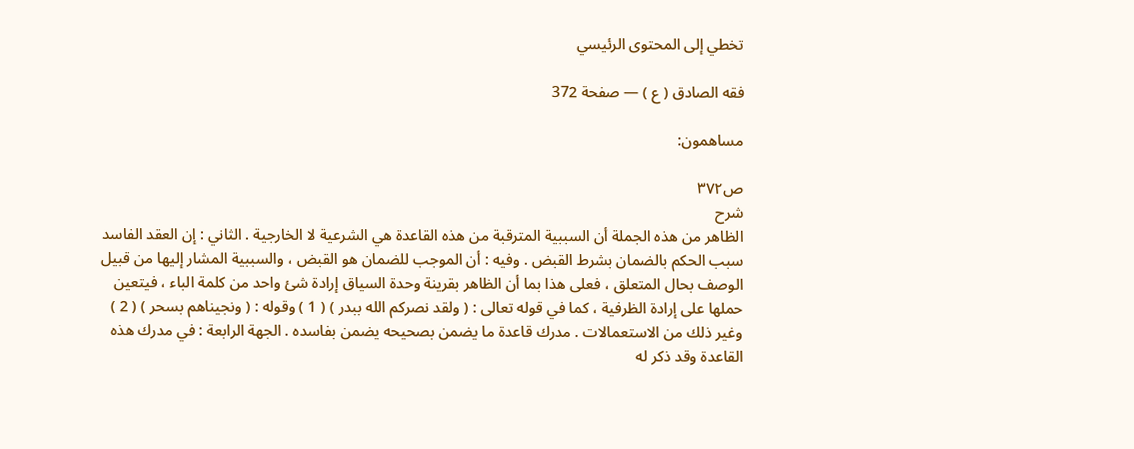تخطي إلى المحتوى الرئيسي

فقه الصادق ( ع ) — صفحة 372

مساهمون:

ص٣٧٢
شرح
الظاهر من هذه الجملة أن السببية المترقبة من هذه القاعدة هي الشرعية لا الخارجية . الثاني : إن العقد الفاسد سبب الحكم بالضمان بشرط القبض . وفيه : أن الموجب للضمان هو القبض ، والسببية المشار إليها من قبيل الوصف بحال المتعلق ، فعلى هذا بما أن الظاهر بقرينة وحدة السياق إرادة شئ واحد من كلمة الباء ، فيتعين حملها على إرادة الظرفية ، كما في قوله تعالى : ( ولقد نصركم الله ببدر ) ( 1 ) وقوله : ( ونجيناهم بسحر ) ( 2 ) وغير ذلك من الاستعمالات . مدرك قاعدة ما يضمن بصحيحه يضمن بفاسده . الجهة الرابعة : في مدرك هذه القاعدة وقد ذكر له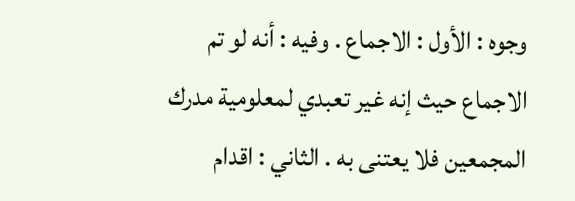وجوه : الأول : الاجماع . وفيه : أنه لو تم الاجماع حيث إنه غير تعبدي لمعلومية مدرك المجمعين فلا يعتنى به . الثاني : اقدام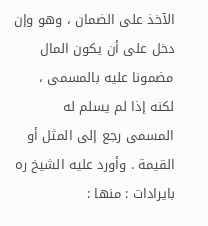الآخذ على الضمان ، وهو وإن دخل على أن يكون المال مضمونا عليه بالمسمى ، لكنه إذا لم يسلم له المسمى رجع إلى المثل أو القيمة . وأورد عليه الشيخ ره بايرادات : منها :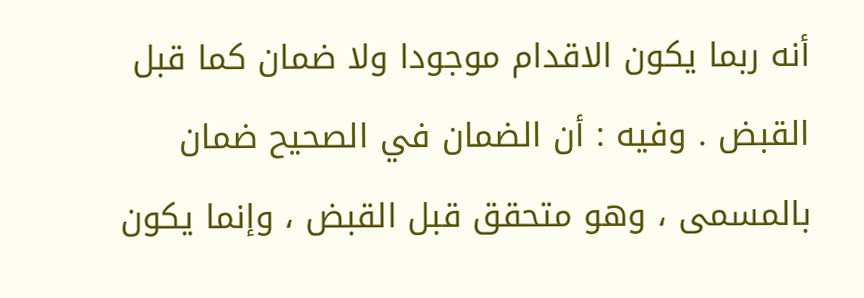أنه ربما يكون الاقدام موجودا ولا ضمان كما قبل القبض . وفيه : أن الضمان في الصحيح ضمان بالمسمى ، وهو متحقق قبل القبض ، وإنما يكون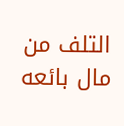التلف من مال بائعه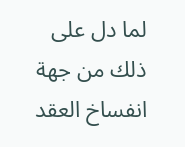لما دل على ذلك من جهة انفساخ العقد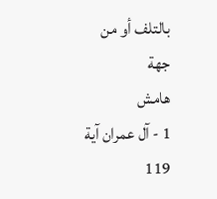بالتلف أو من جهة
هامش
1 - آل عمران آية 119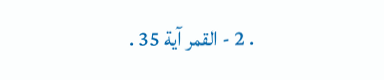. 2 - القمر آية 35 .